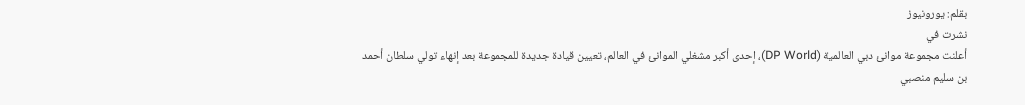بقلم: يورونيوز
نشرت في
أعلنت مجموعة موانئ دبي العالمية (DP World)، إحدى أكبر مشغلي الموانئ في العالم، تعيين قيادة جديدة للمجموعة بعد إنهاء تولي سلطان أحمد بن سليم منصبي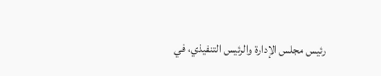رئيس مجلس الإدارة والرئيس التنفيذي، في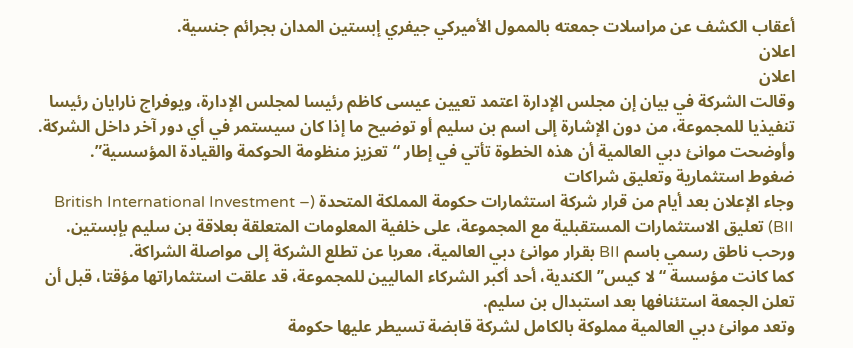أعقاب الكشف عن مراسلات جمعته بالممول الأميركي جيفري إبستين المدان بجرائم جنسية.
اعلان
اعلان
وقالت الشركة في بيان إن مجلس الإدارة اعتمد تعيين عيسى كاظم رئيسا لمجلس الإدارة، ويوفراج نارايان رئيسا تنفيذيا للمجموعة، من دون الإشارة إلى اسم بن سليم أو توضيح ما إذا كان سيستمر في أي دور آخر داخل الشركة.
وأوضحت موانئ دبي العالمية أن هذه الخطوة تأتي في إطار “تعزيز منظومة الحوكمة والقيادة المؤسسية”.
ضغوط استثمارية وتعليق شراكات
وجاء الإعلان بعد أيام من قرار شركة استثمارات حكومة المملكة المتحدة (British International Investment – BII) تعليق الاستثمارات المستقبلية مع المجموعة، على خلفية المعلومات المتعلقة بعلاقة بن سليم بإبستين.
ورحب ناطق رسمي باسم BII بقرار موانئ دبي العالمية، معربا عن تطلع الشركة إلى مواصلة الشراكة.
كما كانت مؤسسة “لا كيس” الكندية، أحد أكبر الشركاء الماليين للمجموعة، قد علقت استثماراتها مؤقتا، قبل أن تعلن الجمعة استئنافها بعد استبدال بن سليم.
وتعد موانئ دبي العالمية مملوكة بالكامل لشركة قابضة تسيطر عليها حكومة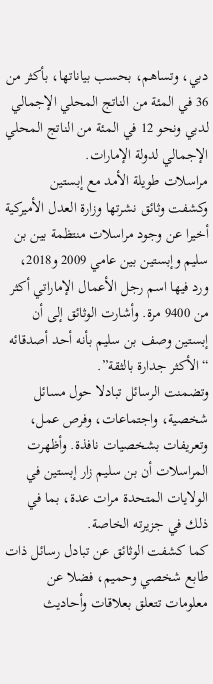دبي، وتساهم، بحسب بياناتها، بأكثر من 36 في المئة من الناتج المحلي الإجمالي لدبي ونحو 12 في المئة من الناتج المحلي الإجمالي لدولة الإمارات.
مراسلات طويلة الأمد مع إبستين
وكشفت وثائق نشرتها وزارة العدل الأميركية أخيرا عن وجود مراسلات منتظمة بين بن سليم وإبستين بين عامي 2009 و2018، ورد فيها اسم رجل الأعمال الإماراتي أكثر من 9400 مرة. وأشارت الوثائق إلى أن إبستين وصف بن سليم بأنه أحد أصدقائه “الأكثر جدارة بالثقة”.
وتضمنت الرسائل تبادلا حول مسائل شخصية، واجتماعات، وفرص عمل، وتعريفات بشخصيات نافذة. وأظهرت المراسلات أن بن سليم زار إبستين في الولايات المتحدة مرات عدة، بما في ذلك في جزيرته الخاصة.
كما كشفت الوثائق عن تبادل رسائل ذات طابع شخصي وحميم، فضلا عن معلومات تتعلق بعلاقات وأحاديث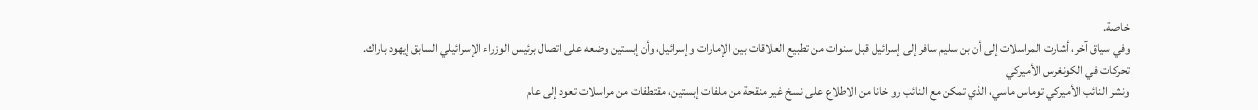خاصة.
وفي سياق آخر، أشارت المراسلات إلى أن بن سليم سافر إلى إسرائيل قبل سنوات من تطبيع العلاقات بين الإمارات وإسرائيل، وأن إبستين وضعه على اتصال برئيس الوزراء الإسرائيلي السابق إيهود باراك.
تحركات في الكونغرس الأميركي
ونشر النائب الأميركي توماس ماسي، الذي تمكن مع النائب رو خانا من الاطلاع على نسخ غير منقحة من ملفات إبستين، مقتطفات من مراسلات تعود إلى عام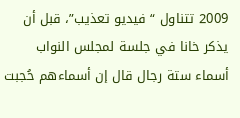2009 تتناول “فيديو تعذيب”، قبل أن يذكر خانا في جلسة لمجلس النواب أسماء ستة رجال قال إن أسماءهم حُجبت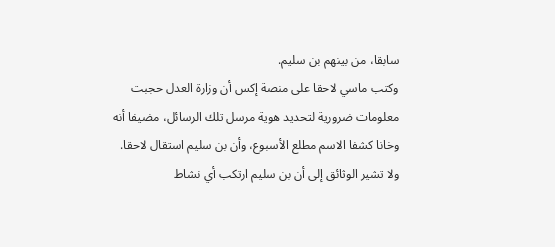سابقا، من بينهم بن سليم.
وكتب ماسي لاحقا على منصة إكس أن وزارة العدل حجبت معلومات ضرورية لتحديد هوية مرسل تلك الرسائل، مضيفا أنه وخانا كشفا الاسم مطلع الأسبوع، وأن بن سليم استقال لاحقا.
ولا تشير الوثائق إلى أن بن سليم ارتكب أي نشاط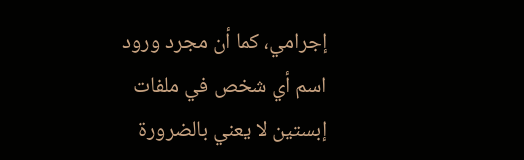إجرامي، كما أن مجرد ورود اسم أي شخص في ملفات إبستين لا يعني بالضرورة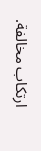ارتكاب مخالفة.